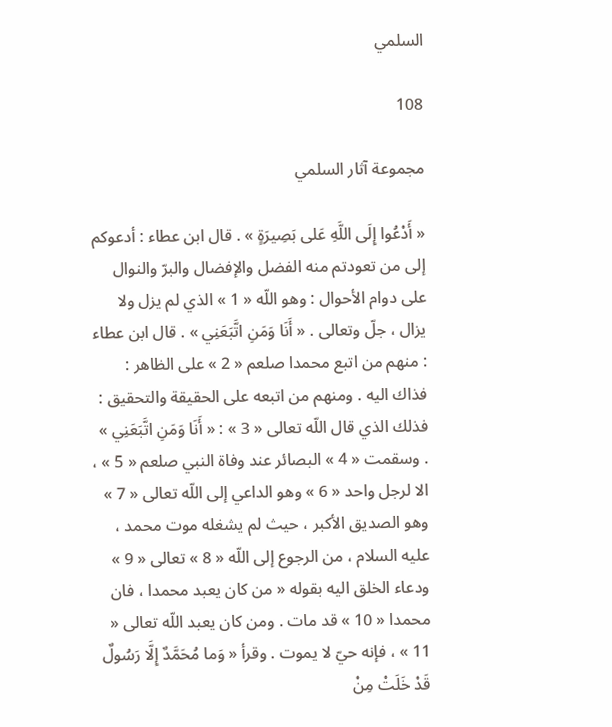السلمي

108

مجموعة آثار السلمي

« أَدْعُوا إِلَى اللَّهِ عَلى بَصِيرَةٍ » . قال ابن عطاء : أدعوكم إلى من تعودتم منه الفضل والإفضال والبرّ والنوال على دوام الأحوال : وهو اللّه « 1 » الذي لم يزل ولا يزال ، جلّ وتعالى . « أَنَا وَمَنِ اتَّبَعَنِي » . قال ابن عطاء : منهم من اتبع محمدا صلعم « 2 » على الظاهر : فذاك اليه . ومنهم من اتبعه على الحقيقة والتحقيق : فذلك الذي قال اللّه تعالى « 3 » : « أَنَا وَمَنِ اتَّبَعَنِي » . وسقمت « 4 » البصائر عند وفاة النبي صلعم « 5 » ، الا لرجل واحد « 6 » وهو الداعي إلى اللّه تعالى « 7 » وهو الصديق الأكبر ، حيث لم يشغله موت محمد ، عليه السلام ، من الرجوع إلى اللّه « 8 » تعالى « 9 » ودعاء الخلق اليه بقوله « من كان يعبد محمدا ، فان محمدا « 10 » قد مات . ومن كان يعبد اللّه تعالى « 11 » ، فإنه حيّ لا يموت . وقرأ « وَما مُحَمَّدٌ إِلَّا رَسُولٌ قَدْ خَلَتْ مِنْ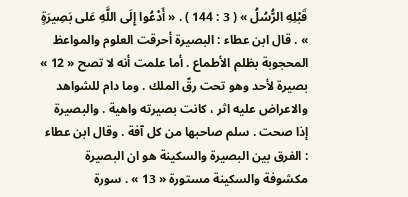قَبْلِهِ الرُّسُلُ » ( 3 : 144 ) . « أَدْعُوا إِلَى اللَّهِ عَلى بَصِيرَةٍ » . قال ابن عطاء : البصيرة أحرقت العلوم والمواعظ المحجوبة بظلم الأطماع . أما علمت أنه لا تصح « 12 » بصيرة لأحد وهو تحت رقّ الملك . وما دام للشواهد والاعراض عليه اثر ، كانت بصيرته واهية . والبصيرة إذا صحت . سلم صاحبها من كل آفة . وقال ابن عطاء : الفرق بين البصيرة والسكينة هو ان البصيرة مكشوفة والسكينة مستورة « 13 » . سورة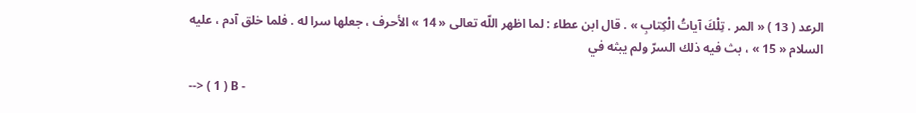الرعد ( 13 ) « المر . تِلْكَ آياتُ الْكِتابِ » . قال ابن عطاء : لما اظهر اللّه تعالى « 14 » الأحرف ، جعلها سرا له . فلما خلق آدم ، عليه السلام « 15 » ، بث فيه ذلك السرّ ولم يبثه في

--> ( 1 ) B -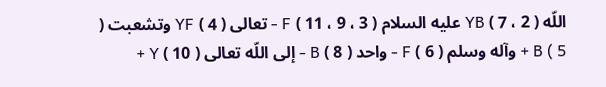اللّه ( 2 ، 7 ) YB عليه السلام ( 3 ، 9 ، 11 ) F - تعالى ( 4 ) YF وتشعبت ( 5 ) B + وآله وسلم ( 6 ) F - واحد ( 8 ) B - إلى اللّه تعالى ( 10 ) Y +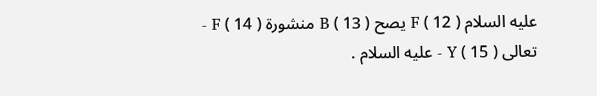عليه السلام ( 12 ) F يصح ( 13 ) B منشورة ( 14 ) F - تعالى ( 15 ) Y - عليه السلام .